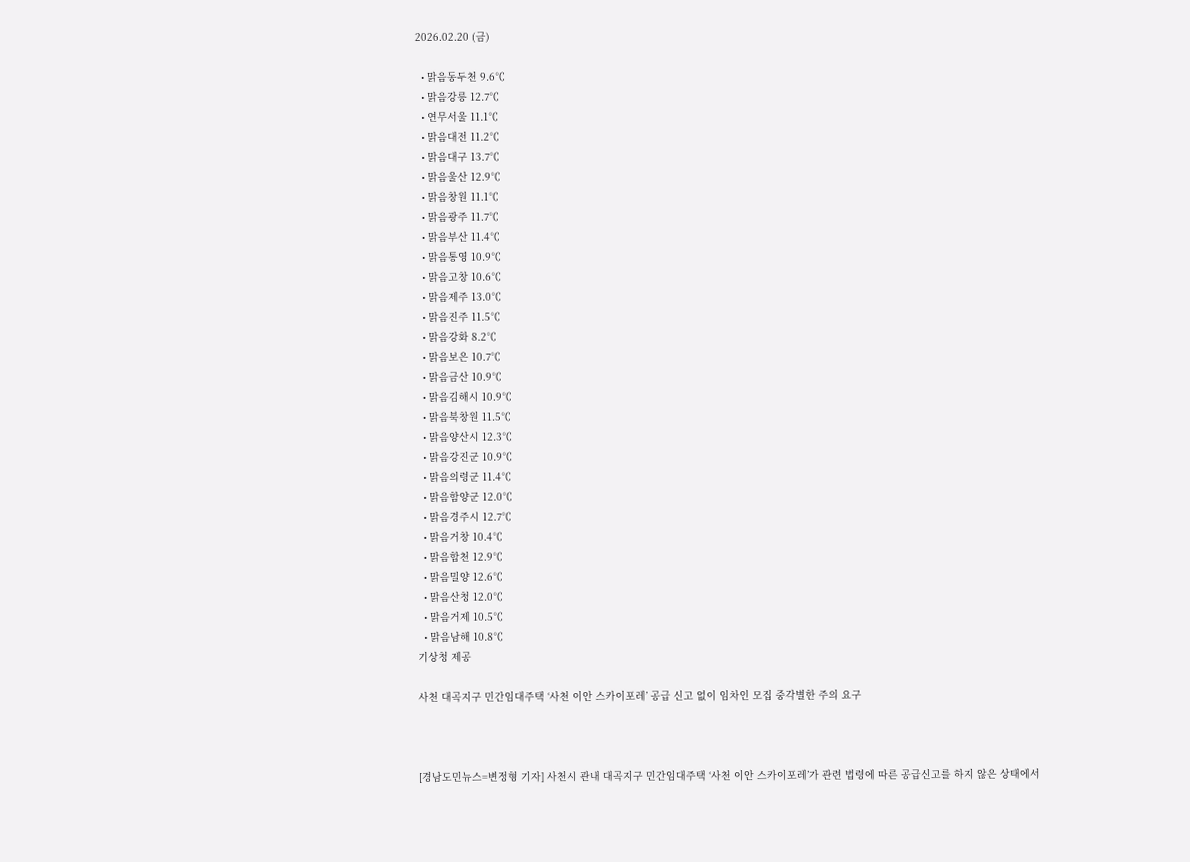2026.02.20 (금)

  • 맑음동두천 9.6℃
  • 맑음강릉 12.7℃
  • 연무서울 11.1℃
  • 맑음대전 11.2℃
  • 맑음대구 13.7℃
  • 맑음울산 12.9℃
  • 맑음창원 11.1℃
  • 맑음광주 11.7℃
  • 맑음부산 11.4℃
  • 맑음통영 10.9℃
  • 맑음고창 10.6℃
  • 맑음제주 13.0℃
  • 맑음진주 11.5℃
  • 맑음강화 8.2℃
  • 맑음보은 10.7℃
  • 맑음금산 10.9℃
  • 맑음김해시 10.9℃
  • 맑음북창원 11.5℃
  • 맑음양산시 12.3℃
  • 맑음강진군 10.9℃
  • 맑음의령군 11.4℃
  • 맑음함양군 12.0℃
  • 맑음경주시 12.7℃
  • 맑음거창 10.4℃
  • 맑음합천 12.9℃
  • 맑음밀양 12.6℃
  • 맑음산청 12.0℃
  • 맑음거제 10.5℃
  • 맑음남해 10.8℃
기상청 제공

사천 대곡지구 민간임대주택 ‘사천 이안 스카이포레’ 공급 신고 없이 임차인 모집 중각별한 주의 요구



[경남도민뉴스=변정형 기자] 사천시 관내 대곡지구 민간임대주택 ‘사천 이안 스카이포레’가 관련 법령에 따른 공급신고를 하지 않은 상태에서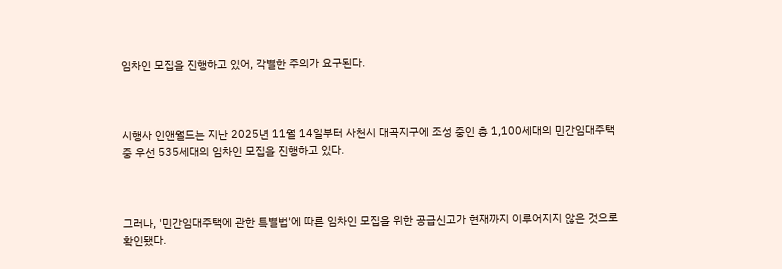임차인 모집을 진행하고 있어, 각별한 주의가 요구된다.



시행사 인앤월드는 지난 2025년 11월 14일부터 사천시 대곡지구에 조성 중인 총 1,100세대의 민간임대주택 중 우선 535세대의 임차인 모집을 진행하고 있다.



그러나, '민간임대주택에 관한 특별법'에 따른 임차인 모집을 위한 공급신고가 현재까지 이루어지지 않은 것으로 확인됐다.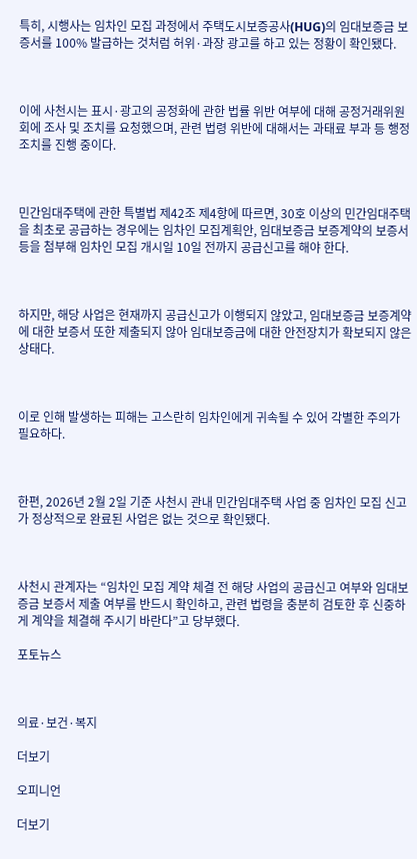특히, 시행사는 임차인 모집 과정에서 주택도시보증공사(HUG)의 임대보증금 보증서를 100% 발급하는 것처럼 허위·과장 광고를 하고 있는 정황이 확인됐다.



이에 사천시는 표시·광고의 공정화에 관한 법률 위반 여부에 대해 공정거래위원회에 조사 및 조치를 요청했으며, 관련 법령 위반에 대해서는 과태료 부과 등 행정조치를 진행 중이다.



민간임대주택에 관한 특별법 제42조 제4항에 따르면, 30호 이상의 민간임대주택을 최초로 공급하는 경우에는 임차인 모집계획안, 임대보증금 보증계약의 보증서 등을 첨부해 임차인 모집 개시일 10일 전까지 공급신고를 해야 한다.



하지만, 해당 사업은 현재까지 공급신고가 이행되지 않았고, 임대보증금 보증계약에 대한 보증서 또한 제출되지 않아 임대보증금에 대한 안전장치가 확보되지 않은 상태다.



이로 인해 발생하는 피해는 고스란히 임차인에게 귀속될 수 있어 각별한 주의가 필요하다.



한편, 2026년 2월 2일 기준 사천시 관내 민간임대주택 사업 중 임차인 모집 신고가 정상적으로 완료된 사업은 없는 것으로 확인됐다.



사천시 관계자는 “임차인 모집 계약 체결 전 해당 사업의 공급신고 여부와 임대보증금 보증서 제출 여부를 반드시 확인하고, 관련 법령을 충분히 검토한 후 신중하게 계약을 체결해 주시기 바란다”고 당부했다.

포토뉴스



의료·보건·복지

더보기

오피니언

더보기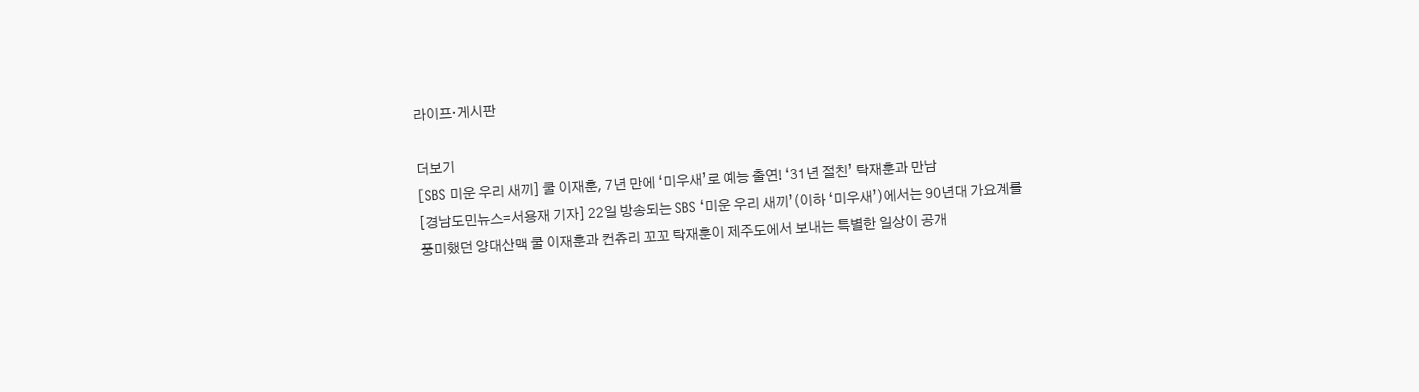라이프·게시판

더보기
[SBS 미운 우리 새끼] 쿨 이재훈, 7년 만에 ‘미우새’로 예능 출연! ‘31년 절친’ 탁재훈과 만남
[경남도민뉴스=서용재 기자] 22일 방송되는 SBS ‘미운 우리 새끼’(이하 ‘미우새’)에서는 90년대 가요계를 풍미했던 양대산맥 쿨 이재훈과 컨츄리 꼬꼬 탁재훈이 제주도에서 보내는 특별한 일상이 공개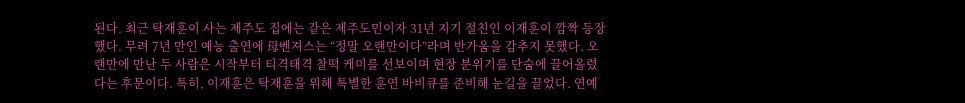된다. 최근 탁재훈이 사는 제주도 집에는 같은 제주도민이자 31년 지기 절친인 이재훈이 깜짝 등장했다. 무려 7년 만인 예능 출연에 母벤져스는 “정말 오랜만이다”라며 반가움을 감추지 못했다. 오랜만에 만난 두 사람은 시작부터 티격태격 찰떡 케미를 선보이며 현장 분위기를 단숨에 끌어올렸다는 후문이다. 특히, 이재훈은 탁재훈을 위해 특별한 훈연 바비큐를 준비해 눈길을 끌었다. 연예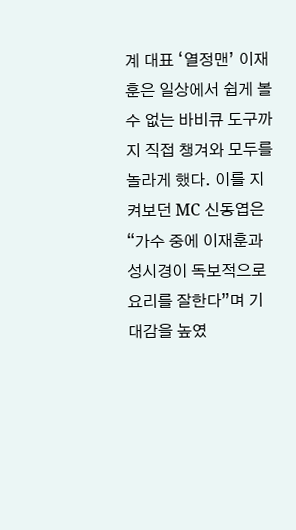계 대표 ‘열정맨’ 이재훈은 일상에서 쉽게 볼 수 없는 바비큐 도구까지 직접 챙겨와 모두를 놀라게 했다. 이를 지켜보던 MC 신동엽은 “가수 중에 이재훈과 성시경이 독보적으로 요리를 잘한다”며 기대감을 높였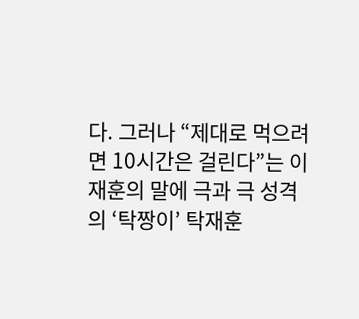다. 그러나 “제대로 먹으려면 10시간은 걸린다”는 이재훈의 말에 극과 극 성격의 ‘탁짱이’ 탁재훈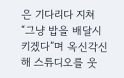은 기다리다 지쳐 “그냥 밥을 배달시키겠다”며 옥신각신해 스튜디오를 웃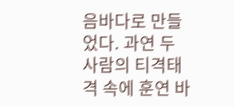음바다로 만들었다. 과연 두 사람의 티격태격 속에 훈연 바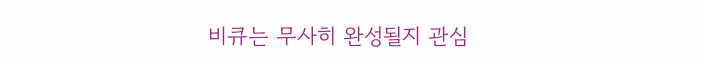비큐는 무사히 완성될지 관심